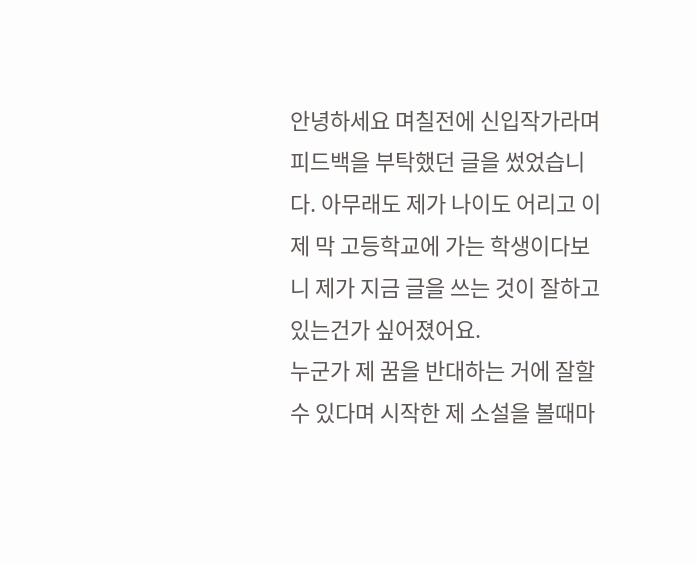안녕하세요 며칠전에 신입작가라며 피드백을 부탁했던 글을 썼었습니다. 아무래도 제가 나이도 어리고 이제 막 고등학교에 가는 학생이다보니 제가 지금 글을 쓰는 것이 잘하고 있는건가 싶어졌어요.
누군가 제 꿈을 반대하는 거에 잘할 수 있다며 시작한 제 소설을 볼때마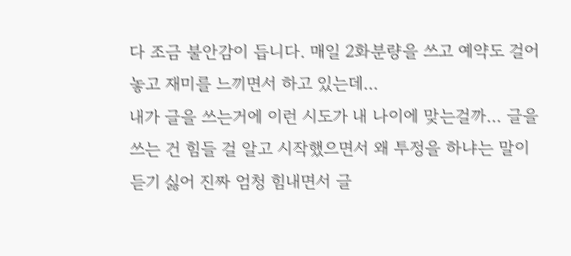다 조금 불안감이 듭니다. 매일 2화분량을 쓰고 예약도 걸어놓고 재미를 느끼면서 하고 있는데...
내가 글을 쓰는거에 이런 시도가 내 나이에 맞는걸까... 글을 쓰는 건 힘들 걸 알고 시작했으면서 왜 투정을 하냐는 말이 듣기 싫어 진짜 엄청 힘내면서 글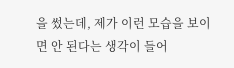을 썼는데, 제가 이런 모습을 보이면 안 된다는 생각이 들어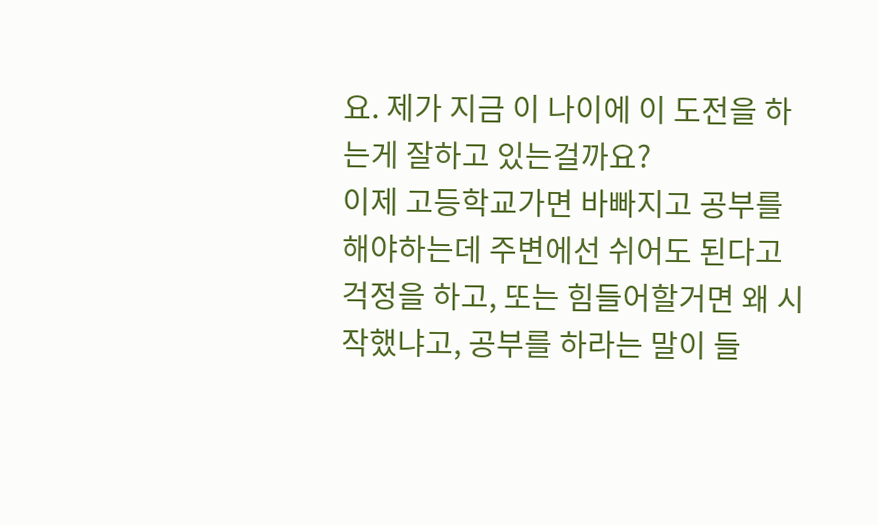요. 제가 지금 이 나이에 이 도전을 하는게 잘하고 있는걸까요?
이제 고등학교가면 바빠지고 공부를 해야하는데 주변에선 쉬어도 된다고 걱정을 하고, 또는 힘들어할거면 왜 시작했냐고, 공부를 하라는 말이 들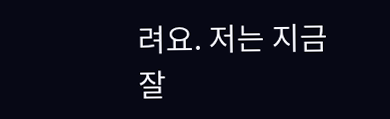려요. 저는 지금 잘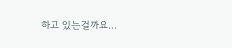하고 있는걸까요...